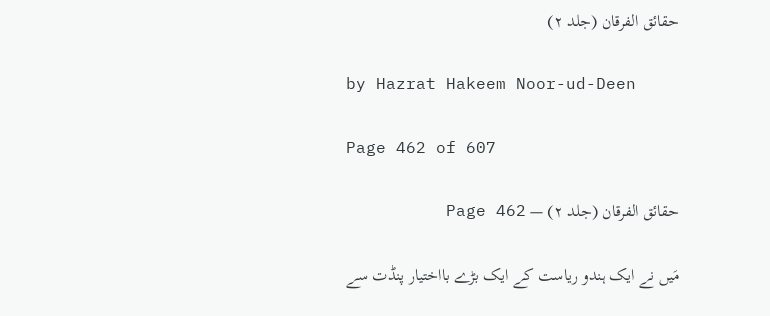حقائق الفرقان (جلد ۲)

by Hazrat Hakeem Noor-ud-Deen

Page 462 of 607

حقائق الفرقان (جلد ۲) — Page 462

مَیں نے ایک ہندو ریاست کے ایک بڑے بااختیار پنڈت سے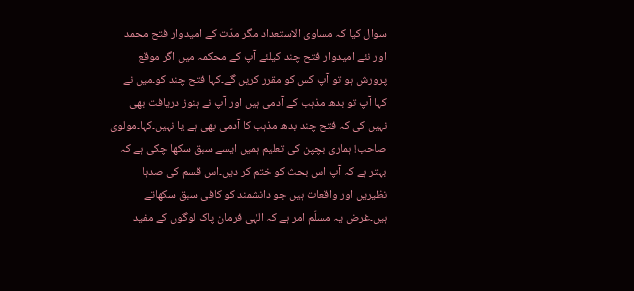سوال کیا کہ مساوی الاستعداد مگر مدّت کے امیدوار فتح محمد اور نئے امیدوار فتح چند کیلئے آپ کے محکمہ میں اگر موقع پرورش ہو تو آپ کس کو مقرر کریں گے۔کہا فتح چند کو۔میں نے کہا آپ تو بدھ مذہب کے آدمی ہیں اور آپ نے ہنوز دریافت بھی نہیں کی کہ فتح چند بدھ مذہب کا آدمی بھی ہے یا نہیں۔کہا۔مولوی صاحب! ہماری بچپن کی تعلیم ہمیں ایسے سبق سکھا چکی ہے کہ بہتر ہے کہ آپ اس بحث کو ختم کر دیں۔اس قسم کی صدہا نظیریں اور واقعات ہیں جو دانشمند کو کافی سبق سکھاتے ہیں۔غرض یہ مسلّم امر ہے کہ الہٰی فرمان پاک لوگوں کے مفید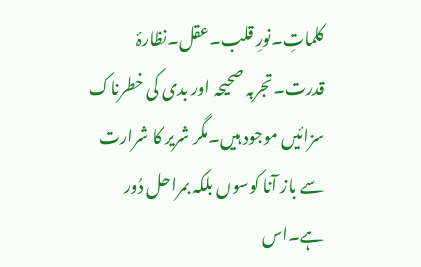کلماتِ۔نورِ قلب۔عقل۔نظارۂ قدرت۔تجربہ صحیحہ اور بدی کی خطرناک سزائیں موجود ہیں۔مگر شریر کا شرارت سے باز آنا کوسوں بلکہ بمراحل دُور ہے۔اس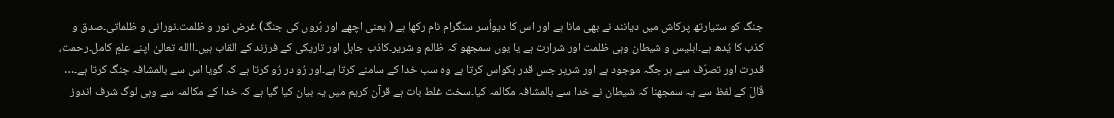جنگ کو ستیارتھ پرکاش میں دیانند نے بھی مانا ہے اور اس کا دیواُسر سنگرام نام رکھا ہے ( یعنی اچھے اور بُروں کی جنگ) غرض نور و ظلمت۔نورانی و ظلماتی۔صدق و کذب کا یُدھ ہے۔ابلیس و شیطان وہی ظلمت اور شرارت ہے یا یوں سمجھو کہ ظالم و شریر۔کاذب جاہل اور تاریکی کے فرزند کے القاب ہیں۔االله تعالیٰ اپنے علمِ کامل۔رحمت، قدرت اور تصرّف سے ہر جگہ موجود ہے اور شریر جس قدر بکواس کرتا ہے وہ سب خدا کے سامنے کرتا ہے۔اور رُو در رُو کرتا ہے کہ گویا اس سے بالمشافہ جنگ کرتا ہے۔… قَالَ کے لفظ سے یہ سمجھنا کہ شیطان نے خدا سے بالمشافہ مکالمہ کیا۔سخت غلط بات ہے قرآن کریم میں یہ بیان کیا گیا ہے کہ خدا کے مکالمہ سے وہی لوگ شرف اندوز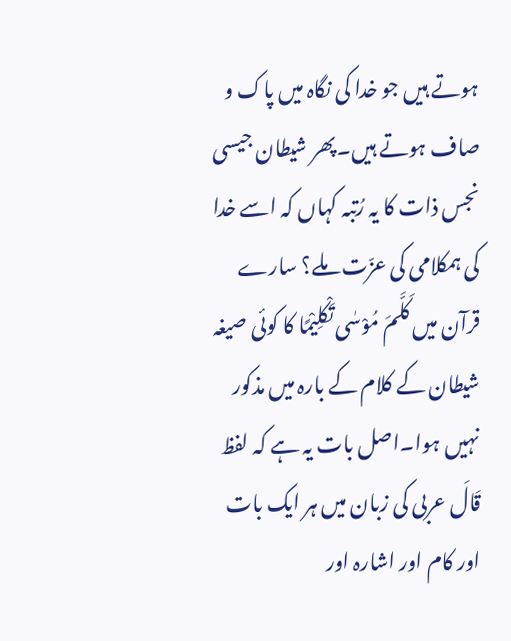ہوتے ہیں جو خدا کی نگاہ میں پاک و صاف ہوتے ہیں۔پھر شیطان جیسی نجس ذات کا یہ رُتبہ کہاں کہ اسے خدا کی ہمکلامی کی عزّت ملے؟ سارے قرآن میں کَلَّمَ مُوْسٰی تَکْلِیْمًا کا کوئی صیغہ شیطان کے کلام کے بارہ میں مذکور نہیں ہوا۔اصل بات یہ ہے کہ لفظ قَالَ عربی کی زبان میں ہر ایک بات اور کام اور اشارہ اور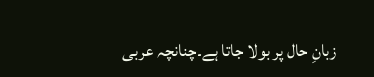زبانِ حال پر بولا جاتا ہے۔چنانچہ عربی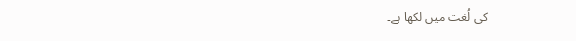کی لُغت میں لکھا ہے۔